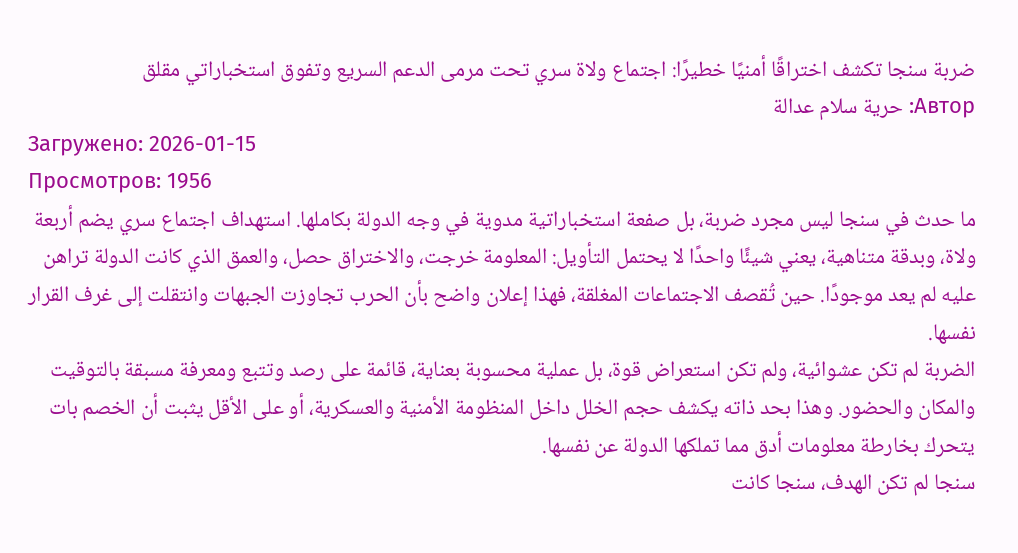ضربة سنجا تكشف اختراقًا أمنيًا خطيرًا: اجتماع ولاة سري تحت مرمى الدعم السريع وتفوق استخباراتي مقلق
Автор: حرية سلام عدالة
Загружено: 2026-01-15
Просмотров: 1956
ما حدث في سنجا ليس مجرد ضربة، بل صفعة استخباراتية مدوية في وجه الدولة بكاملها. استهداف اجتماع سري يضم أربعة ولاة، وبدقة متناهية، يعني شيئًا واحدًا لا يحتمل التأويل: المعلومة خرجت، والاختراق حصل، والعمق الذي كانت الدولة تراهن عليه لم يعد موجودًا. حين تُقصف الاجتماعات المغلقة، فهذا إعلان واضح بأن الحرب تجاوزت الجبهات وانتقلت إلى غرف القرار نفسها.
الضربة لم تكن عشوائية، ولم تكن استعراض قوة، بل عملية محسوبة بعناية، قائمة على رصد وتتبع ومعرفة مسبقة بالتوقيت والمكان والحضور. وهذا بحد ذاته يكشف حجم الخلل داخل المنظومة الأمنية والعسكرية، أو على الأقل يثبت أن الخصم بات يتحرك بخارطة معلومات أدق مما تملكها الدولة عن نفسها.
سنجا لم تكن الهدف، سنجا كانت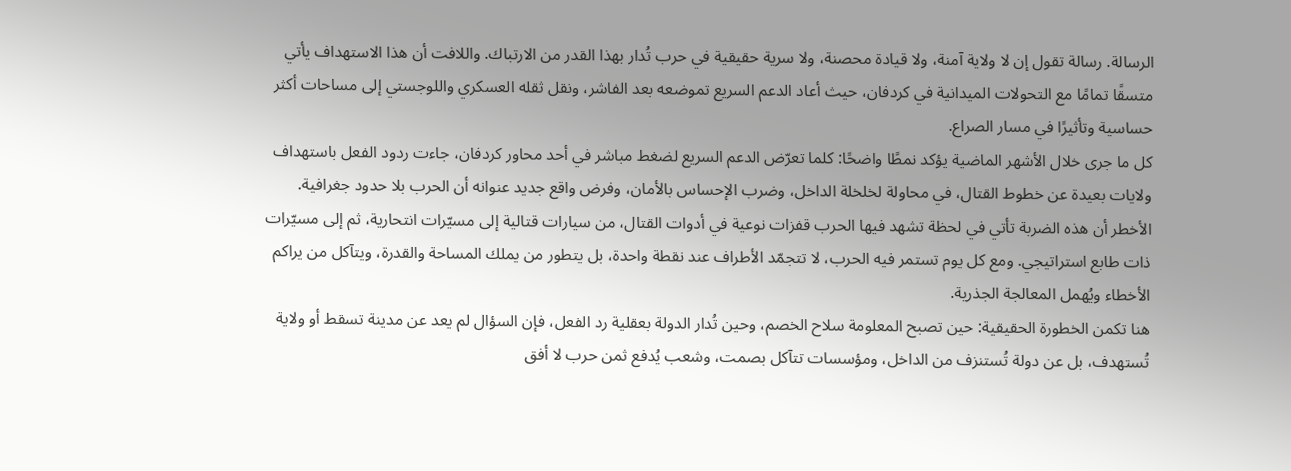الرسالة. رسالة تقول إن لا ولاية آمنة، ولا قيادة محصنة، ولا سرية حقيقية في حرب تُدار بهذا القدر من الارتباك. واللافت أن هذا الاستهداف يأتي متسقًا تمامًا مع التحولات الميدانية في كردفان، حيث أعاد الدعم السريع تموضعه بعد الفاشر، ونقل ثقله العسكري واللوجستي إلى مساحات أكثر حساسية وتأثيرًا في مسار الصراع.
كل ما جرى خلال الأشهر الماضية يؤكد نمطًا واضحًا: كلما تعرّض الدعم السريع لضغط مباشر في أحد محاور كردفان، جاءت ردود الفعل باستهداف ولايات بعيدة عن خطوط القتال، في محاولة لخلخلة الداخل، وضرب الإحساس بالأمان، وفرض واقع جديد عنوانه أن الحرب بلا حدود جغرافية.
الأخطر أن هذه الضربة تأتي في لحظة تشهد فيها الحرب قفزات نوعية في أدوات القتال، من سيارات قتالية إلى مسيّرات انتحارية، ثم إلى مسيّرات ذات طابع استراتيجي. ومع كل يوم تستمر فيه الحرب، لا تتجمّد الأطراف عند نقطة واحدة، بل يتطور من يملك المساحة والقدرة، ويتآكل من يراكم الأخطاء ويُهمل المعالجة الجذرية.
هنا تكمن الخطورة الحقيقية: حين تصبح المعلومة سلاح الخصم، وحين تُدار الدولة بعقلية رد الفعل، فإن السؤال لم يعد عن مدينة تسقط أو ولاية تُستهدف، بل عن دولة تُستنزف من الداخل، ومؤسسات تتآكل بصمت، وشعب يُدفع ثمن حرب لا أفق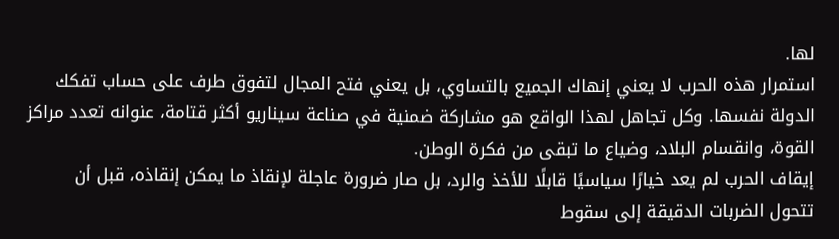لها.
استمرار هذه الحرب لا يعني إنهاك الجميع بالتساوي، بل يعني فتح المجال لتفوق طرف على حساب تفكك الدولة نفسها. وكل تجاهل لهذا الواقع هو مشاركة ضمنية في صناعة سيناريو أكثر قتامة، عنوانه تعدد مراكز القوة، وانقسام البلاد، وضياع ما تبقى من فكرة الوطن.
إيقاف الحرب لم يعد خيارًا سياسيًا قابلًا للأخذ والرد، بل صار ضرورة عاجلة لإنقاذ ما يمكن إنقاذه، قبل أن تتحول الضربات الدقيقة إلى سقوط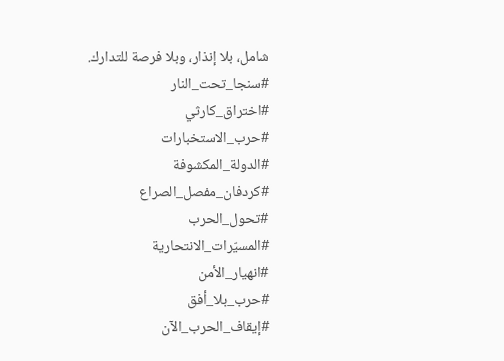شامل، بلا إنذار، وبلا فرصة للتدارك.
#سنجا_تحت_النار
#اختراق_كارثي
#حرب_الاستخبارات
#الدولة_المكشوفة
#كردفان_مفصل_الصراع
#تحول_الحرب
#المسيّرات_الانتحارية
#انهيار_الأمن
#حرب_بلا_أفق
#إيقاف_الحرب_الآن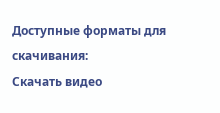Доступные форматы для скачивания:
Скачать видео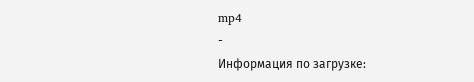mp4
-
Информация по загрузке: